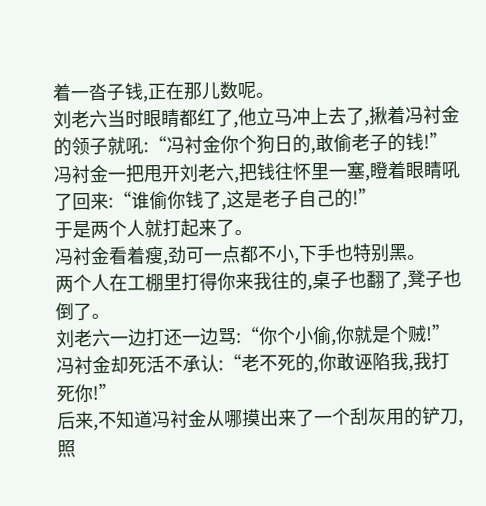着一沓子钱,正在那儿数呢。
刘老六当时眼睛都红了,他立马冲上去了,揪着冯衬金的领子就吼:“冯衬金你个狗日的,敢偷老子的钱!”
冯衬金一把甩开刘老六,把钱往怀里一塞,瞪着眼睛吼了回来:“谁偷你钱了,这是老子自己的!”
于是两个人就打起来了。
冯衬金看着瘦,劲可一点都不小,下手也特别黑。
两个人在工棚里打得你来我往的,桌子也翻了,凳子也倒了。
刘老六一边打还一边骂:“你个小偷,你就是个贼!”
冯衬金却死活不承认:“老不死的,你敢诬陷我,我打死你!”
后来,不知道冯衬金从哪摸出来了一个刮灰用的铲刀,照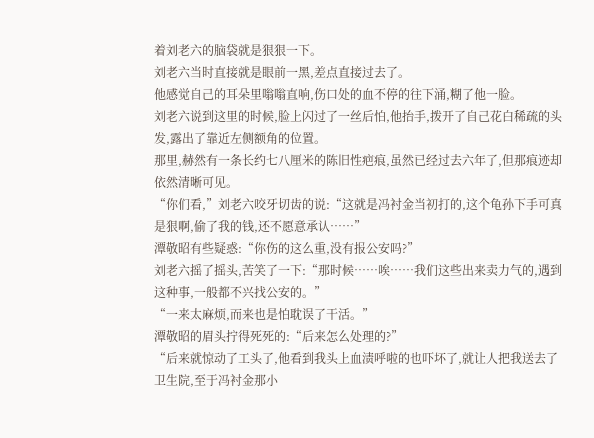着刘老六的脑袋就是狠狠一下。
刘老六当时直接就是眼前一黑,差点直接过去了。
他感觉自己的耳朵里嗡嗡直响,伤口处的血不停的往下涌,糊了他一脸。
刘老六说到这里的时候,脸上闪过了一丝后怕,他抬手,拨开了自己花白稀疏的头发,露出了靠近左侧额角的位置。
那里,赫然有一条长约七八厘米的陈旧性疤痕,虽然已经过去六年了,但那痕迹却依然清晰可见。
“你们看,”刘老六咬牙切齿的说:“这就是冯衬金当初打的,这个龟孙下手可真是狠啊,偷了我的钱,还不愿意承认……”
潭敬昭有些疑惑:“你伤的这么重,没有报公安吗?”
刘老六摇了摇头,苦笑了一下:“那时候……唉……我们这些出来卖力气的,遇到这种事,一般都不兴找公安的。”
“一来太麻烦,而来也是怕耽误了干活。”
潭敬昭的眉头拧得死死的:“后来怎么处理的?”
“后来就惊动了工头了,他看到我头上血渍呼啦的也吓坏了,就让人把我送去了卫生院,至于冯衬金那小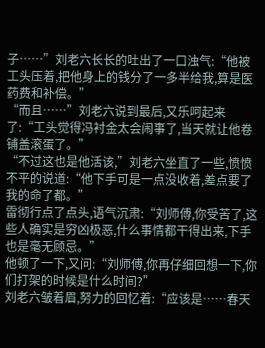子……”刘老六长长的吐出了一口浊气:“他被工头压着,把他身上的钱分了一多半给我,算是医药费和补偿。”
“而且……”刘老六说到最后,又乐呵起来了:“工头觉得冯衬金太会闹事了,当天就让他卷铺盖滚蛋了。”
“不过这也是他活该,”刘老六坐直了一些,愤愤不平的说道:“他下手可是一点没收着,差点要了我的命了都。”
雷彻行点了点头,语气沉肃:“刘师傅,你受苦了,这些人确实是穷凶极恶,什么事情都干得出来,下手也是毫无顾忌。”
他顿了一下,又问:“刘师傅,你再仔细回想一下,你们打架的时候是什么时间?”
刘老六皱着眉,努力的回忆着:“应该是……春天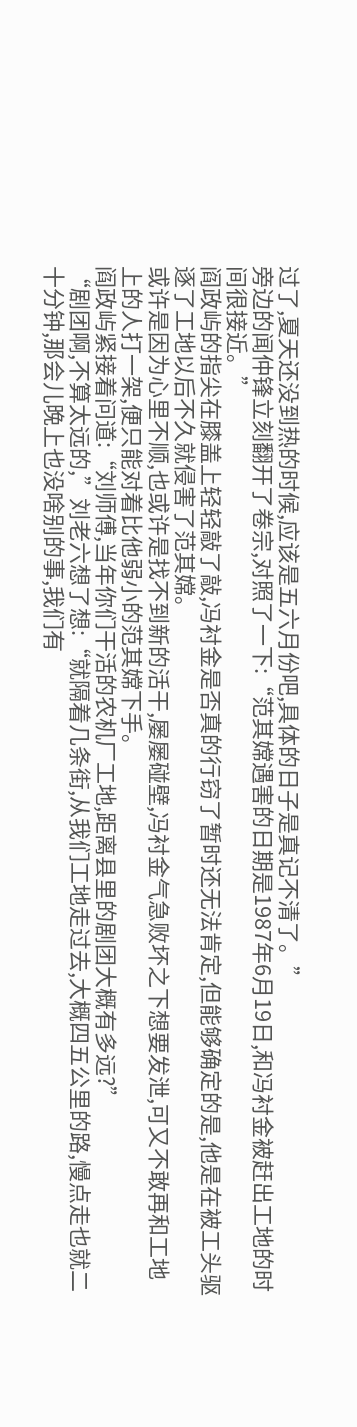过了,夏天还没到热的时候,应该是五六月份吧,具体的日子是真记不清了。”
旁边的闻仲锋立刻翻开了卷宗,对照了一下:“范其嫦遇害的日期是1987年6月19日,和冯衬金被赶出工地的时间很接近。”
阎政屿的指尖在膝盖上轻轻敲了敲,冯衬金是否真的行窃了暂时还无法肯定,但能够确定的是,他是在被工头驱逐了工地以后不久就侵害了范其嫦。
或许是因为心里不顺,也或许是找不到新的活干,屡屡碰壁,冯衬金气急败坏之下想要发泄,可又不敢再和工地上的人打一架,便只能对着比他弱小的范其嫦下手。
阎政屿紧接着问道:“刘师傅,当年你们干活的农机厂工地,距离县里的剧团大概有多远?”
“剧团啊,不算太远的,”刘老六想了想:“就隔着几条街,从我们工地走过去,大概四五公里的路,慢点走也就二十分钟,那会儿晚上也没啥别的事,我们有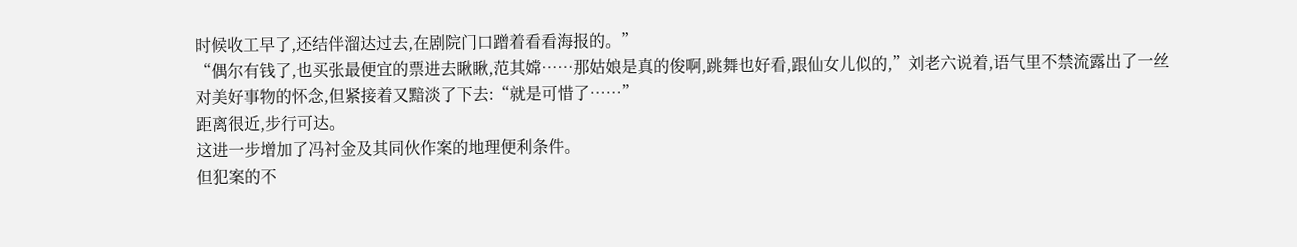时候收工早了,还结伴溜达过去,在剧院门口蹭着看看海报的。”
“偶尔有钱了,也买张最便宜的票进去瞅瞅,范其嫦……那姑娘是真的俊啊,跳舞也好看,跟仙女儿似的,”刘老六说着,语气里不禁流露出了一丝对美好事物的怀念,但紧接着又黯淡了下去:“就是可惜了……”
距离很近,步行可达。
这进一步增加了冯衬金及其同伙作案的地理便利条件。
但犯案的不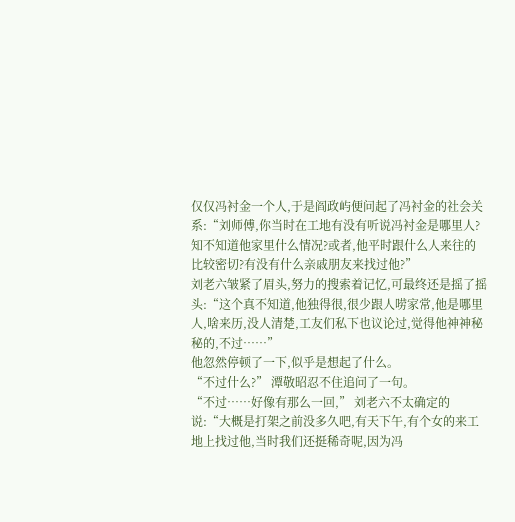仅仅冯衬金一个人,于是阎政屿便问起了冯衬金的社会关系:“刘师傅,你当时在工地有没有听说冯衬金是哪里人?知不知道他家里什么情况?或者,他平时跟什么人来往的比较密切?有没有什么亲戚朋友来找过他?”
刘老六皱紧了眉头,努力的搜索着记忆,可最终还是摇了摇头:“这个真不知道,他独得很,很少跟人唠家常,他是哪里人,啥来历,没人清楚,工友们私下也议论过,觉得他神神秘秘的,不过……”
他忽然停顿了一下,似乎是想起了什么。
“不过什么?” 潭敬昭忍不住追问了一句。
“不过……好像有那么一回,” 刘老六不太确定的说:“大概是打架之前没多久吧,有天下午,有个女的来工地上找过他,当时我们还挺稀奇呢,因为冯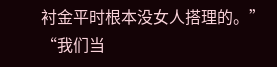衬金平时根本没女人搭理的。”
“我们当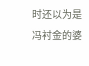时还以为是冯衬金的婆